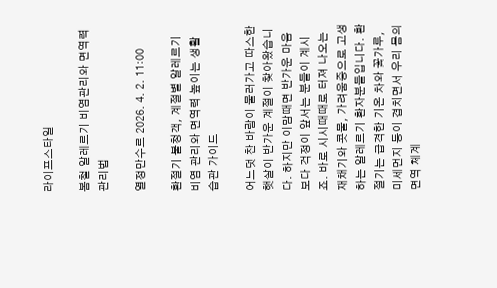라이프스타일

봄철 알레르기 비염관리와 면역력 관리법

열정만수르 2026. 4. 2. 11:00

환절기 불청객, 계절별 알레르기 비염 관리와 면역력 높이는 생활 습관 가이드

어느덧 찬 바람이 물러가고 따스한 햇살이 반가운 계절이 찾아왔습니다. 하지만 이맘때면 반가운 마음보다 걱정이 앞서는 분들이 계시죠. 바로 시시때때로 터져 나오는 재채기와 콧물, 가려움증으로 고생하는 알레르기 환자분들입니다. 환절기는 급격한 기온 차와 꽃가루, 미세먼지 등이 겹치면서 우리 몸의 면역 체계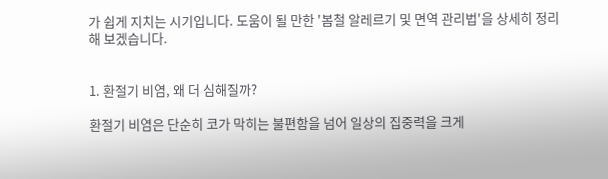가 쉽게 지치는 시기입니다. 도움이 될 만한 '봄철 알레르기 및 면역 관리법'을 상세히 정리해 보겠습니다.


1. 환절기 비염, 왜 더 심해질까?

환절기 비염은 단순히 코가 막히는 불편함을 넘어 일상의 집중력을 크게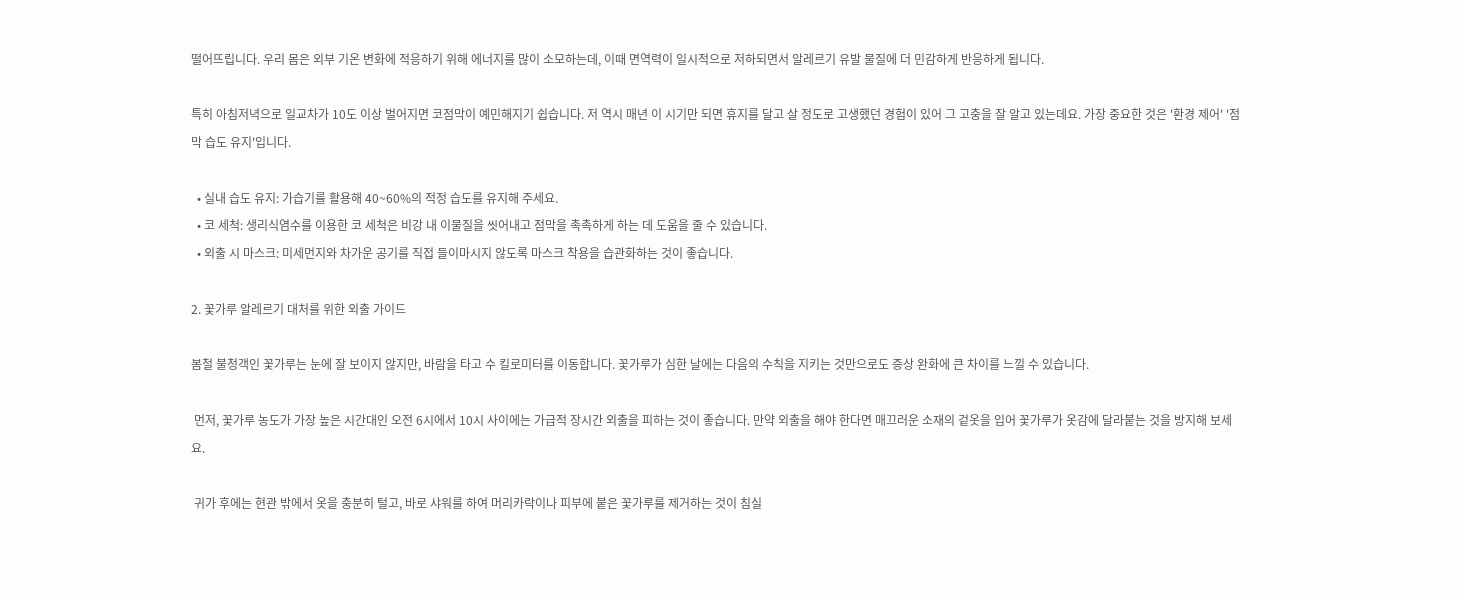떨어뜨립니다. 우리 몸은 외부 기온 변화에 적응하기 위해 에너지를 많이 소모하는데, 이때 면역력이 일시적으로 저하되면서 알레르기 유발 물질에 더 민감하게 반응하게 됩니다.

특히 아침저녁으로 일교차가 10도 이상 벌어지면 코점막이 예민해지기 쉽습니다. 저 역시 매년 이 시기만 되면 휴지를 달고 살 정도로 고생했던 경험이 있어 그 고충을 잘 알고 있는데요. 가장 중요한 것은 '환경 제어' '점막 습도 유지'입니다.

  • 실내 습도 유지: 가습기를 활용해 40~60%의 적정 습도를 유지해 주세요.
  • 코 세척: 생리식염수를 이용한 코 세척은 비강 내 이물질을 씻어내고 점막을 촉촉하게 하는 데 도움을 줄 수 있습니다.
  • 외출 시 마스크: 미세먼지와 차가운 공기를 직접 들이마시지 않도록 마스크 착용을 습관화하는 것이 좋습니다.

2. 꽃가루 알레르기 대처를 위한 외출 가이드

봄철 불청객인 꽃가루는 눈에 잘 보이지 않지만, 바람을 타고 수 킬로미터를 이동합니다. 꽃가루가 심한 날에는 다음의 수칙을 지키는 것만으로도 증상 완화에 큰 차이를 느낄 수 있습니다.

 먼저, 꽃가루 농도가 가장 높은 시간대인 오전 6시에서 10시 사이에는 가급적 장시간 외출을 피하는 것이 좋습니다. 만약 외출을 해야 한다면 매끄러운 소재의 겉옷을 입어 꽃가루가 옷감에 달라붙는 것을 방지해 보세요.

 귀가 후에는 현관 밖에서 옷을 충분히 털고, 바로 샤워를 하여 머리카락이나 피부에 붙은 꽃가루를 제거하는 것이 침실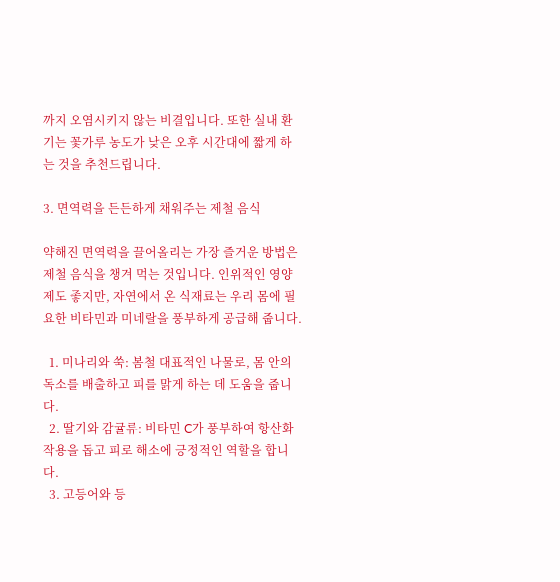까지 오염시키지 않는 비결입니다. 또한 실내 환기는 꽃가루 농도가 낮은 오후 시간대에 짧게 하는 것을 추천드립니다.

3. 면역력을 든든하게 채워주는 제철 음식

약해진 면역력을 끌어올리는 가장 즐거운 방법은 제철 음식을 챙겨 먹는 것입니다. 인위적인 영양제도 좋지만, 자연에서 온 식재료는 우리 몸에 필요한 비타민과 미네랄을 풍부하게 공급해 줍니다.

  1. 미나리와 쑥: 봄철 대표적인 나물로, 몸 안의 독소를 배출하고 피를 맑게 하는 데 도움을 줍니다.
  2. 딸기와 감귤류: 비타민 C가 풍부하여 항산화 작용을 돕고 피로 해소에 긍정적인 역할을 합니다.
  3. 고등어와 등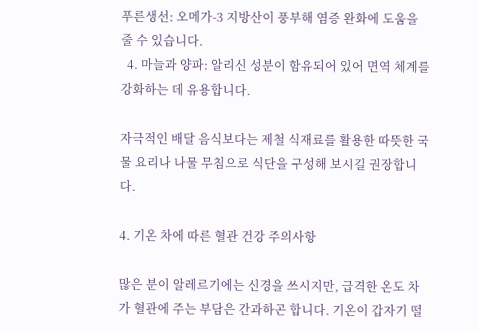푸른생선: 오메가-3 지방산이 풍부해 염증 완화에 도움을 줄 수 있습니다.
  4. 마늘과 양파: 알리신 성분이 함유되어 있어 면역 체계를 강화하는 데 유용합니다.

자극적인 배달 음식보다는 제철 식재료를 활용한 따뜻한 국물 요리나 나물 무침으로 식단을 구성해 보시길 권장합니다.

4. 기온 차에 따른 혈관 건강 주의사항

많은 분이 알레르기에는 신경을 쓰시지만, 급격한 온도 차가 혈관에 주는 부담은 간과하곤 합니다. 기온이 갑자기 떨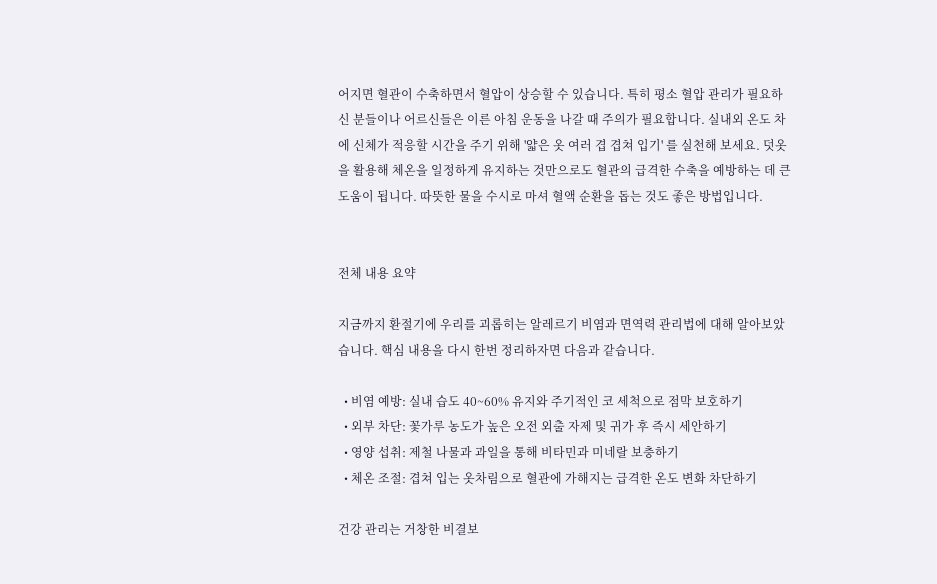어지면 혈관이 수축하면서 혈압이 상승할 수 있습니다. 특히 평소 혈압 관리가 필요하신 분들이나 어르신들은 이른 아침 운동을 나갈 때 주의가 필요합니다. 실내외 온도 차에 신체가 적응할 시간을 주기 위해 '얇은 옷 여러 겹 겹쳐 입기' 를 실천해 보세요. 덧옷을 활용해 체온을 일정하게 유지하는 것만으로도 혈관의 급격한 수축을 예방하는 데 큰 도움이 됩니다. 따뜻한 물을 수시로 마셔 혈액 순환을 돕는 것도 좋은 방법입니다.


전체 내용 요약

지금까지 환절기에 우리를 괴롭히는 알레르기 비염과 면역력 관리법에 대해 알아보았습니다. 핵심 내용을 다시 한번 정리하자면 다음과 같습니다.

  • 비염 예방: 실내 습도 40~60% 유지와 주기적인 코 세척으로 점막 보호하기
  • 외부 차단: 꽃가루 농도가 높은 오전 외출 자제 및 귀가 후 즉시 세안하기
  • 영양 섭취: 제철 나물과 과일을 통해 비타민과 미네랄 보충하기
  • 체온 조절: 겹쳐 입는 옷차림으로 혈관에 가해지는 급격한 온도 변화 차단하기

건강 관리는 거창한 비결보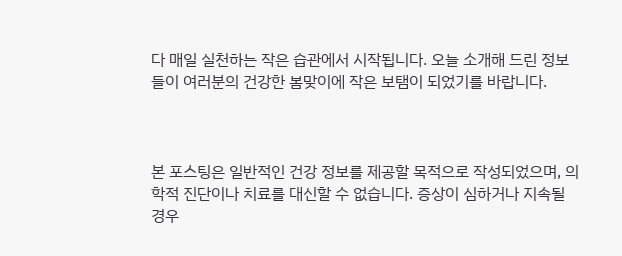다 매일 실천하는 작은 습관에서 시작됩니다. 오늘 소개해 드린 정보들이 여러분의 건강한 봄맞이에 작은 보탬이 되었기를 바랍니다.



본 포스팅은 일반적인 건강 정보를 제공할 목적으로 작성되었으며, 의학적 진단이나 치료를 대신할 수 없습니다. 증상이 심하거나 지속될 경우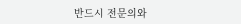반드시 전문의와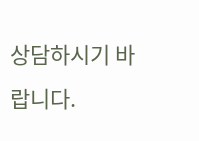상담하시기 바랍니다.